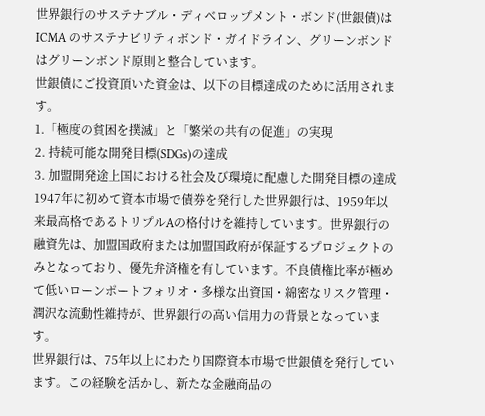世界銀行のサステナブル・ディベロップメント・ボンド(世銀債)はICMA のサステナビリティボンド・ガイドライン、グリーンボンドはグリーンボンド原則と整合しています。
世銀債にご投資頂いた資金は、以下の目標達成のために活用されます。
1.「極度の貧困を撲滅」と「繁栄の共有の促進」の実現
2. 持続可能な開発目標(SDGs)の達成
3. 加盟開発途上国における社会及び環境に配慮した開発目標の達成
1947年に初めて資本市場で債券を発行した世界銀行は、1959年以来最高格であるトリプルAの格付けを維持しています。世界銀行の融資先は、加盟国政府または加盟国政府が保証するプロジェクトのみとなっており、優先弁済権を有しています。不良債権比率が極めて低いローンポートフォリオ・多様な出資国・綿密なリスク管理・潤沢な流動性維持が、世界銀行の高い信用力の背景となっています。
世界銀行は、75年以上にわたり国際資本市場で世銀債を発行しています。この経験を活かし、新たな金融商品の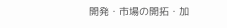開発・市場の開拓・加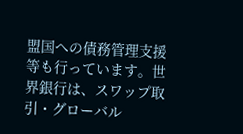盟国への債務管理支援等も行っています。世界銀行は、スワップ取引・グローバル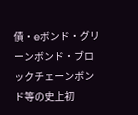債・eボンド・グリーンボンド・ブロックチェーンボンド等の史上初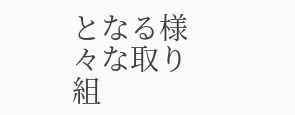となる様々な取り組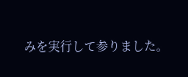みを実行して参りました。